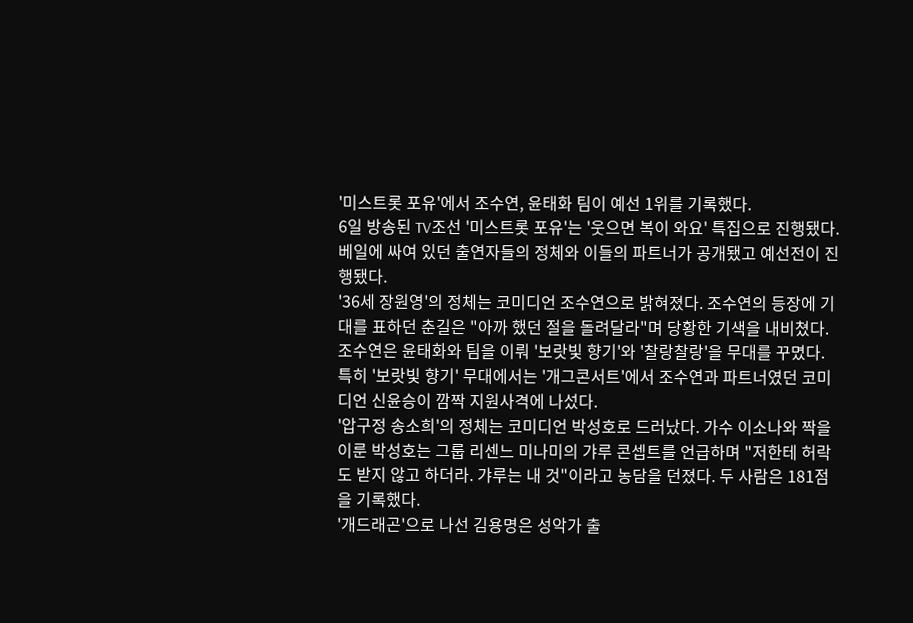'미스트롯 포유'에서 조수연, 윤태화 팀이 예선 1위를 기록했다.
6일 방송된 TV조선 '미스트롯 포유'는 '웃으면 복이 와요' 특집으로 진행됐다. 베일에 싸여 있던 출연자들의 정체와 이들의 파트너가 공개됐고 예선전이 진행됐다.
'36세 장원영'의 정체는 코미디언 조수연으로 밝혀졌다. 조수연의 등장에 기대를 표하던 춘길은 "아까 했던 절을 돌려달라"며 당황한 기색을 내비쳤다. 조수연은 윤태화와 팀을 이뤄 '보랏빛 향기'와 '찰랑찰랑'을 무대를 꾸몄다. 특히 '보랏빛 향기' 무대에서는 '개그콘서트'에서 조수연과 파트너였던 코미디언 신윤승이 깜짝 지원사격에 나섰다.
'압구정 송소희'의 정체는 코미디언 박성호로 드러났다. 가수 이소나와 짝을 이룬 박성호는 그룹 리센느 미나미의 갸루 콘셉트를 언급하며 "저한테 허락도 받지 않고 하더라. 갸루는 내 것"이라고 농담을 던졌다. 두 사람은 181점을 기록했다.
'개드래곤'으로 나선 김용명은 성악가 출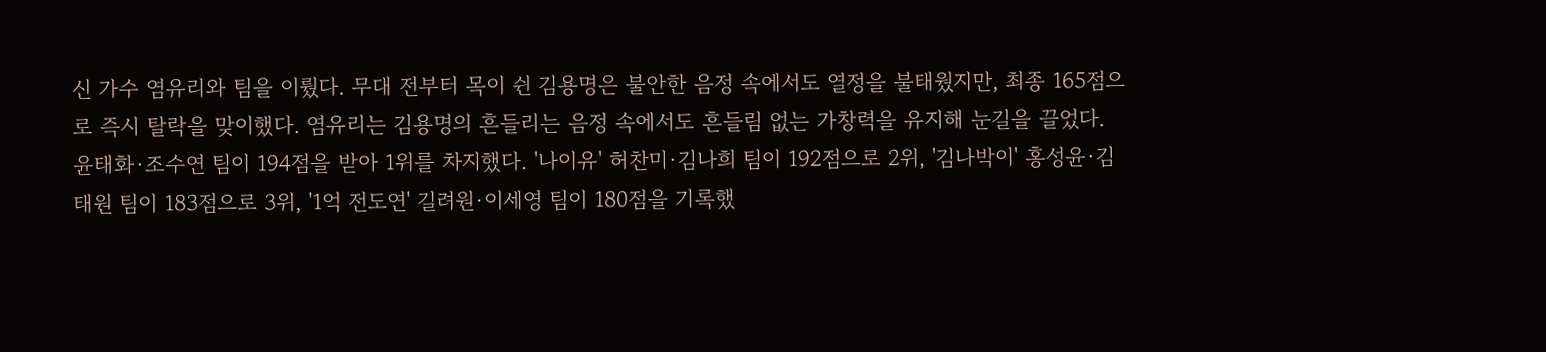신 가수 염유리와 팀을 이뤘다. 무대 전부터 목이 쉰 김용명은 불안한 음정 속에서도 열정을 불태웠지만, 최종 165점으로 즉시 탈락을 맞이했다. 염유리는 김용명의 흔들리는 음정 속에서도 흔들림 없는 가창력을 유지해 눈길을 끌었다.
윤태화·조수연 팀이 194점을 받아 1위를 차지했다. '나이유' 허찬미·김나희 팀이 192점으로 2위, '김나박이' 홍성윤·김태원 팀이 183점으로 3위, '1억 전도연' 길려원·이세영 팀이 180점을 기록했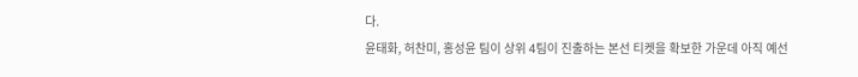다.
윤태화, 허찬미, 홍성윤 팀이 상위 4팀이 진출하는 본선 티켓을 확보한 가운데 아직 예선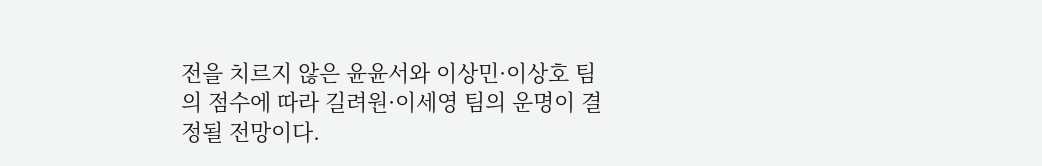전을 치르지 않은 윤윤서와 이상민·이상호 팀의 점수에 따라 길려원·이세영 팀의 운명이 결정될 전망이다.